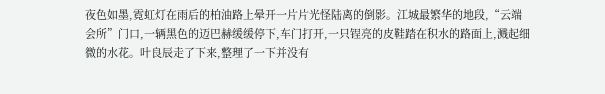夜色如墨,霓虹灯在雨后的柏油路上晕开一片片光怪陆离的倒影。江城最繁华的地段,“云端会所”门口,一辆黑色的迈巴赫缓缓停下,车门打开,一只锃亮的皮鞋踏在积水的路面上,溅起细微的水花。叶良辰走了下来,整理了一下并没有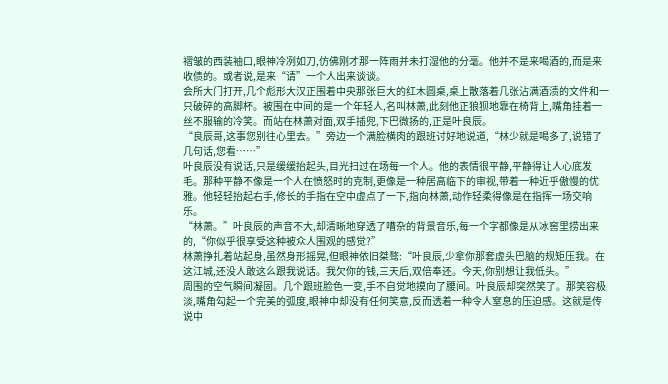褶皱的西装袖口,眼神冷冽如刀,仿佛刚才那一阵雨并未打湿他的分毫。他并不是来喝酒的,而是来收债的。或者说,是来“请”一个人出来谈谈。
会所大门打开,几个彪形大汉正围着中央那张巨大的红木圆桌,桌上散落着几张沾满酒渍的文件和一只破碎的高脚杯。被围在中间的是一个年轻人,名叫林萧,此刻他正狼狈地靠在椅背上,嘴角挂着一丝不服输的冷笑。而站在林萧对面,双手插兜,下巴微扬的,正是叶良辰。
“良辰哥,这事您别往心里去。”旁边一个满脸横肉的跟班讨好地说道,“林少就是喝多了,说错了几句话,您看……”
叶良辰没有说话,只是缓缓抬起头,目光扫过在场每一个人。他的表情很平静,平静得让人心底发毛。那种平静不像是一个人在愤怒时的克制,更像是一种居高临下的审视,带着一种近乎傲慢的优雅。他轻轻抬起右手,修长的手指在空中虚点了一下,指向林萧,动作轻柔得像是在指挥一场交响乐。
“林萧。”叶良辰的声音不大,却清晰地穿透了嘈杂的背景音乐,每一个字都像是从冰窖里捞出来的,“你似乎很享受这种被众人围观的感觉?”
林萧挣扎着站起身,虽然身形摇晃,但眼神依旧桀骜:“叶良辰,少拿你那套虚头巴脑的规矩压我。在这江城,还没人敢这么跟我说话。我欠你的钱,三天后,双倍奉还。今天,你别想让我低头。”
周围的空气瞬间凝固。几个跟班脸色一变,手不自觉地摸向了腰间。叶良辰却突然笑了。那笑容极淡,嘴角勾起一个完美的弧度,眼神中却没有任何笑意,反而透着一种令人窒息的压迫感。这就是传说中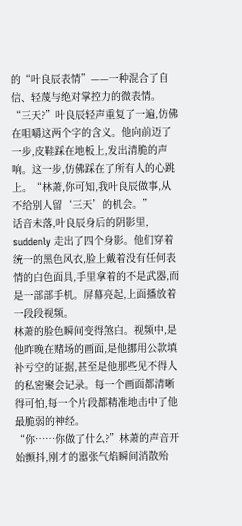的“叶良辰表情”——一种混合了自信、轻蔑与绝对掌控力的微表情。
“三天?”叶良辰轻声重复了一遍,仿佛在咀嚼这两个字的含义。他向前迈了一步,皮鞋踩在地板上,发出清脆的声响。这一步,仿佛踩在了所有人的心跳上。“林萧,你可知,我叶良辰做事,从不给别人留‘三天’的机会。”
话音未落,叶良辰身后的阴影里, suddenly 走出了四个身影。他们穿着统一的黑色风衣,脸上戴着没有任何表情的白色面具,手里拿着的不是武器,而是一部部手机。屏幕亮起,上面播放着一段段视频。
林萧的脸色瞬间变得煞白。视频中,是他昨晚在赌场的画面,是他挪用公款填补亏空的证据,甚至是他那些见不得人的私密聚会记录。每一个画面都清晰得可怕,每一个片段都精准地击中了他最脆弱的神经。
“你……你做了什么?”林萧的声音开始颤抖,刚才的嚣张气焰瞬间消散殆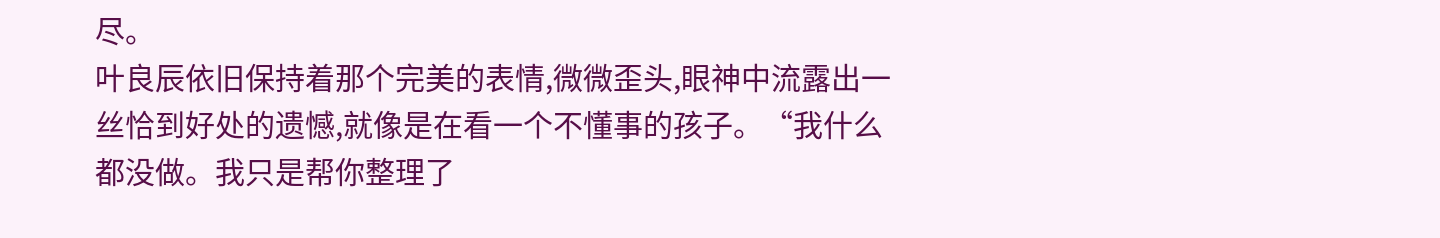尽。
叶良辰依旧保持着那个完美的表情,微微歪头,眼神中流露出一丝恰到好处的遗憾,就像是在看一个不懂事的孩子。“我什么都没做。我只是帮你整理了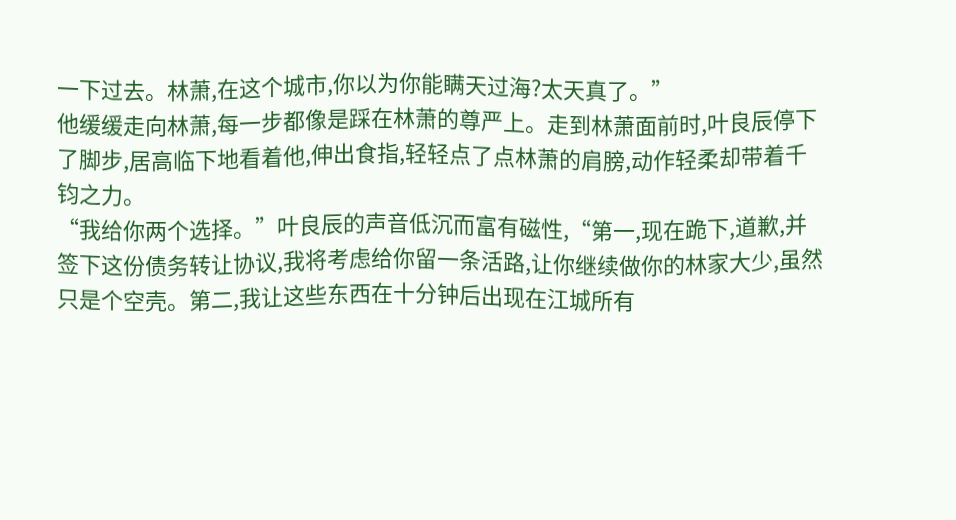一下过去。林萧,在这个城市,你以为你能瞒天过海?太天真了。”
他缓缓走向林萧,每一步都像是踩在林萧的尊严上。走到林萧面前时,叶良辰停下了脚步,居高临下地看着他,伸出食指,轻轻点了点林萧的肩膀,动作轻柔却带着千钧之力。
“我给你两个选择。”叶良辰的声音低沉而富有磁性,“第一,现在跪下,道歉,并签下这份债务转让协议,我将考虑给你留一条活路,让你继续做你的林家大少,虽然只是个空壳。第二,我让这些东西在十分钟后出现在江城所有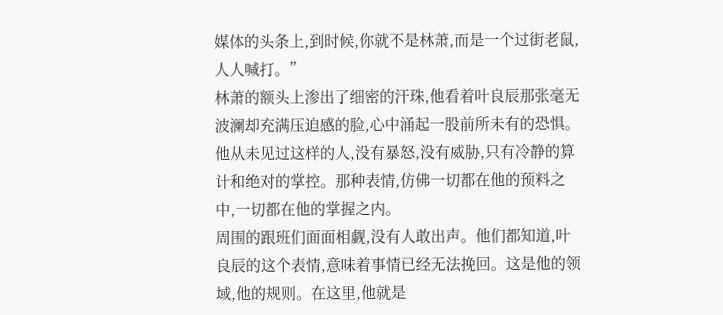媒体的头条上,到时候,你就不是林萧,而是一个过街老鼠,人人喊打。”
林萧的额头上渗出了细密的汗珠,他看着叶良辰那张毫无波澜却充满压迫感的脸,心中涌起一股前所未有的恐惧。他从未见过这样的人,没有暴怒,没有威胁,只有冷静的算计和绝对的掌控。那种表情,仿佛一切都在他的预料之中,一切都在他的掌握之内。
周围的跟班们面面相觑,没有人敢出声。他们都知道,叶良辰的这个表情,意味着事情已经无法挽回。这是他的领域,他的规则。在这里,他就是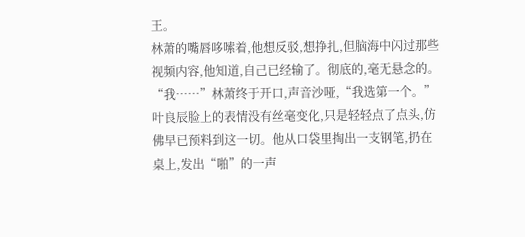王。
林萧的嘴唇哆嗦着,他想反驳,想挣扎,但脑海中闪过那些视频内容,他知道,自己已经输了。彻底的,毫无悬念的。
“我……”林萧终于开口,声音沙哑,“我选第一个。”
叶良辰脸上的表情没有丝毫变化,只是轻轻点了点头,仿佛早已预料到这一切。他从口袋里掏出一支钢笔,扔在桌上,发出“啪”的一声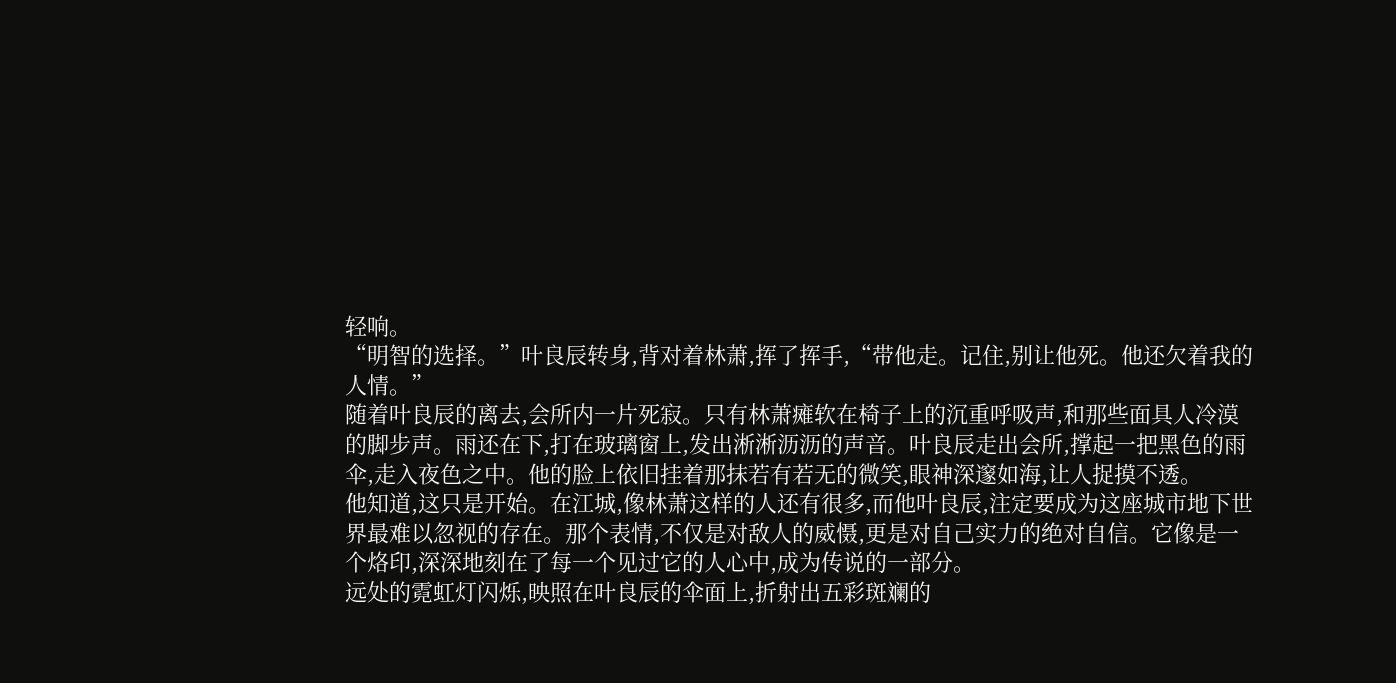轻响。
“明智的选择。”叶良辰转身,背对着林萧,挥了挥手,“带他走。记住,别让他死。他还欠着我的人情。”
随着叶良辰的离去,会所内一片死寂。只有林萧瘫软在椅子上的沉重呼吸声,和那些面具人冷漠的脚步声。雨还在下,打在玻璃窗上,发出淅淅沥沥的声音。叶良辰走出会所,撑起一把黑色的雨伞,走入夜色之中。他的脸上依旧挂着那抹若有若无的微笑,眼神深邃如海,让人捉摸不透。
他知道,这只是开始。在江城,像林萧这样的人还有很多,而他叶良辰,注定要成为这座城市地下世界最难以忽视的存在。那个表情,不仅是对敌人的威慑,更是对自己实力的绝对自信。它像是一个烙印,深深地刻在了每一个见过它的人心中,成为传说的一部分。
远处的霓虹灯闪烁,映照在叶良辰的伞面上,折射出五彩斑斓的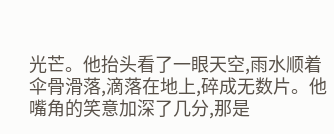光芒。他抬头看了一眼天空,雨水顺着伞骨滑落,滴落在地上,碎成无数片。他嘴角的笑意加深了几分,那是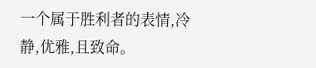一个属于胜利者的表情,冷静,优雅,且致命。